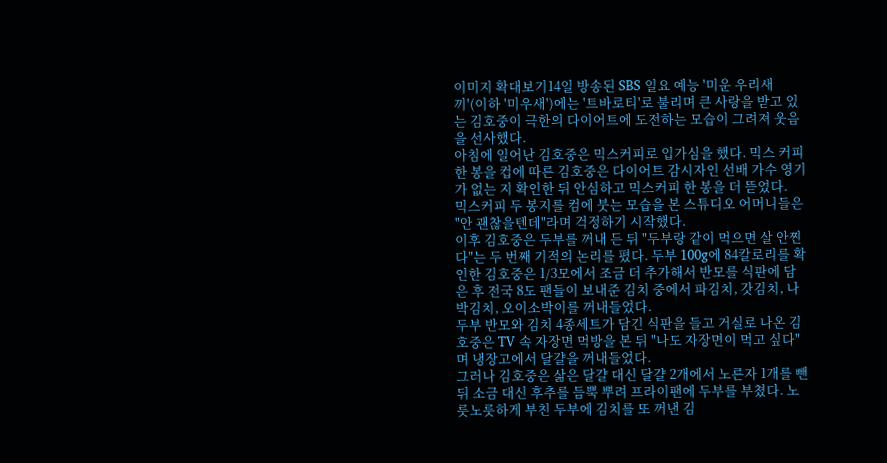이미지 확대보기14일 방송된 SBS 일요 예능 '미운 우리새끼'(이하 '미우새')에는 '트바로티'로 불리며 큰 사랑을 받고 있는 김호중이 극한의 다이어트에 도전하는 모습이 그려져 웃음을 선사했다.
아침에 일어난 김호중은 믹스커피로 입가심을 했다. 믹스 커피 한 봉을 컵에 따른 김호중은 다이어트 감시자인 선배 가수 영기가 없는 지 확인한 뒤 안심하고 믹스커피 한 봉을 더 뜯었다.
믹스커피 두 봉지를 컴에 붓는 모습을 본 스튜디오 어머니들은 "안 괜찮을텐데"라며 걱정하기 시작했다.
이후 김호중은 두부를 꺼내 든 뒤 "두부랑 같이 먹으면 살 안찐다"는 두 번째 기적의 논리를 폈다. 두부 100g에 84칼로리를 확인한 김호중은 1/3모에서 조금 더 추가해서 반모를 식판에 담은 후 전국 8도 팬들이 보내준 김치 중에서 파김치, 갓김치, 나박김치, 오이소박이를 꺼내들었다.
두부 반모와 김치 4종세트가 담긴 식판을 들고 거실로 나온 김호중은 TV 속 자장면 먹방을 본 뒤 "나도 자장면이 먹고 싶다"며 냉장고에서 달걀을 꺼내들었다.
그러나 김호중은 삶은 달걀 대신 달걀 2개에서 노른자 1개를 뺀 뒤 소금 대신 후추를 듬뿍 뿌려 프라이팬에 두부를 부쳤다. 노릇노릇하게 부친 두부에 김치를 또 꺼낸 김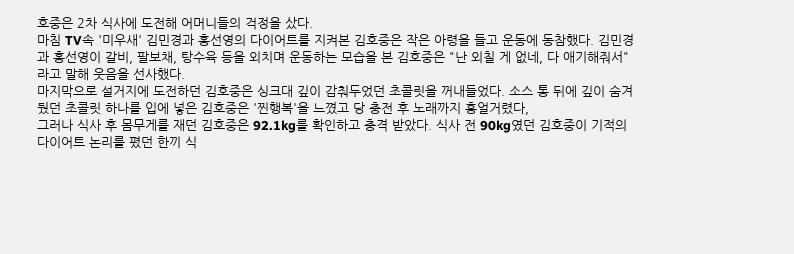호중은 2차 식사에 도전해 어머니들의 걱정을 샀다.
마침 TV속 '미우새' 김민경과 홍선영의 다이어트를 지켜본 김호중은 작은 아령을 들고 운동에 동참했다. 김민경과 홍선영이 갈비, 팔보채, 탕수육 등을 외치며 운동하는 모습을 본 김호중은 "난 외칠 게 없네, 다 애기해줘서"라고 말해 웃음을 선사했다.
마지막으로 설거지에 도전하던 김호중은 싱크대 깊이 감춰두었던 초콜릿을 꺼내들었다. 소스 통 뒤에 깊이 숨겨뒀던 초콜릿 하나를 입에 넣은 김호중은 '찐행복'을 느꼈고 당 충전 후 노래까지 흥얼거렸다,
그러나 식사 후 몸무게를 재던 김호중은 92.1kg를 확인하고 충격 받았다. 식사 전 90kg였던 김호중이 기적의 다이어트 논리를 폈던 한끼 식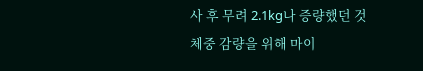사 후 무려 2.1kg나 증량했던 것
체중 감량을 위해 마이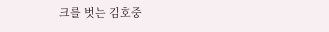크를 벗는 김호중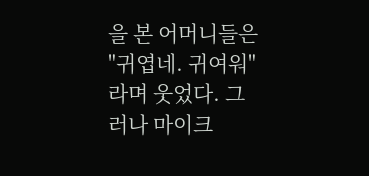을 본 어머니들은 "귀엽네. 귀여워"라며 웃었다. 그러나 마이크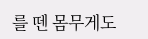를 뗀 몸무게도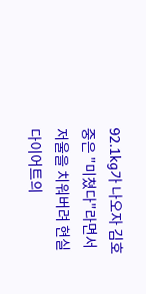92.1kg가 나오자 김호중은 "미쳤다"라면서 저울을 치워버려 현실 다이어트의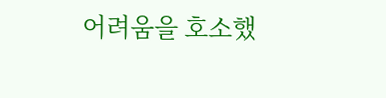어려움을 호소했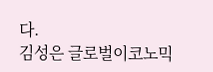다.
김성은 글로벌이코노믹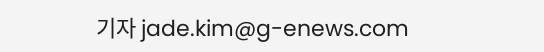기자 jade.kim@g-enews.com